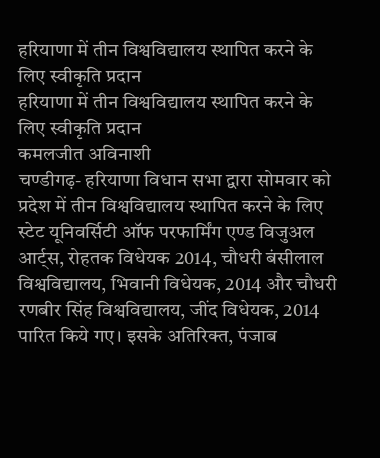हरियाणा में तीन विश्वविद्यालय स्थापित करने के लिए स्वीकृति प्रदान
हरियाणा में तीन विश्वविद्यालय स्थापित करने के लिए स्वीकृति प्रदान
कमलजीत अविनाशी
चण्डीगढ़- हरियाणा विधान सभा द्वारा सोमवार को प्रदेश में तीन विश्वविद्यालय स्थापित करने के लिए स्टेट यूनिवर्सिटी ऑफ परफार्मिंग एण्ड विजुअल आर्ट्स, रोहतक विधेयक 2014, चौधरी बंसीलाल विश्वविद्यालय, भिवानी विधेयक, 2014 और चौधरी रणबीर सिंह विश्वविद्यालय, जींद विधेयक, 2014 पारित किये गए। इसके अतिरिक्त, पंजाब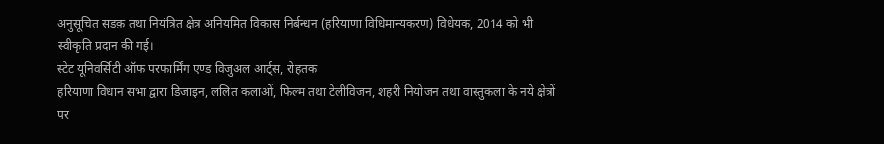अनुसूचित सडक़ तथा नियंत्रित क्षेत्र अनियमित विकास निर्बन्धन (हरियाणा विधिमान्यकरण) विधेयक, 2014 को भी स्वीकृति प्रदान की गई।
स्टेट यूनिवर्सिटी ऑफ परफार्मिंग एण्ड विजुअल आर्ट्स, रोहतक
हरियाणा विधान सभा द्वारा डिजाइन, ललित कलाओं, फिल्म तथा टेलीविजन, शहरी नियोजन तथा वास्तुकला के नये क्षेत्रों पर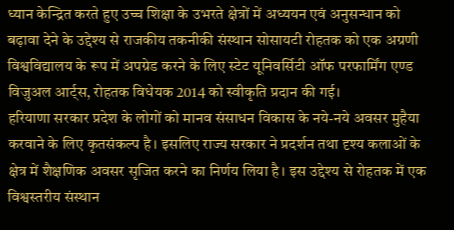ध्यान केन्द्रित करते हुए उच्च शिक्षा के उभरते क्षेत्रों में अध्ययन एवं अनुसन्धान को बढ़ावा देने के उद्देश्य से राजकीय तकनीकी संस्थान सोसायटी रोहतक को एक अग्रणी विश्वविद्यालय के रूप में अपग्रेड करने के लिए स्टेट यूनिवर्सिटी ऑफ परफार्मिंग एण्ड विजुअल आर्ट्स, रोहतक विधेयक 2014 को स्वीकृति प्रदान की गई।
हरियाणा सरकार प्रदेश के लोगों को मानव संसाधन विकास के नये-नये अवसर मुहैया करवाने के लिए कृतसंकल्प है। इसलिए राज्य सरकार ने प्रदर्शन तथा दृश्य कलाओं के क्षेत्र में शैक्षणिक अवसर सृजित करने का निर्णय लिया है। इस उद्देश्य से रोहतक में एक विश्वस्तरीय संस्थान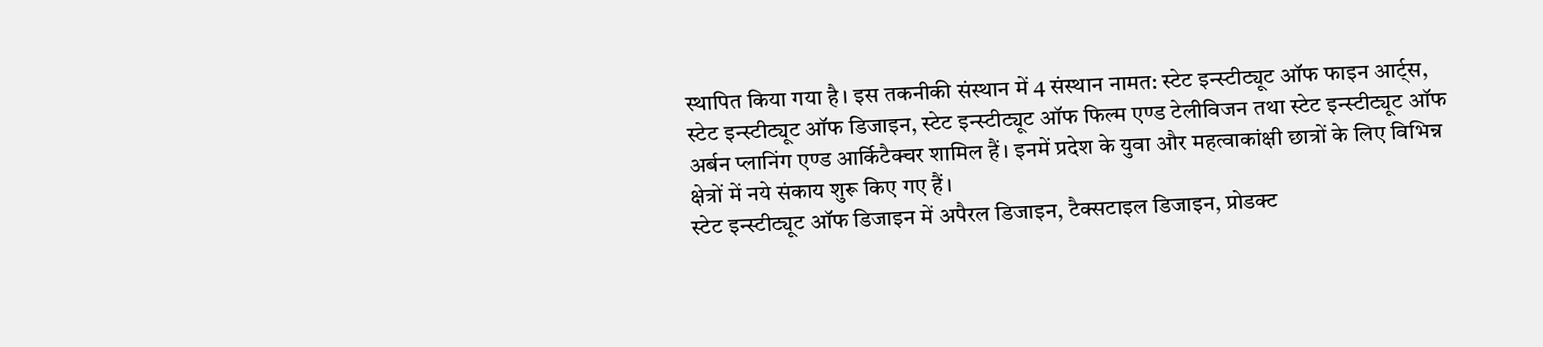स्थापित किया गया है। इस तकनीकी संस्थान में 4 संस्थान नामत: स्टेट इन्स्टीट्यूट ऑफ फाइन आर्ट्स, स्टेट इन्स्टीट्यूट ऑफ डिजाइन, स्टेट इन्स्टीट्यूट ऑफ फिल्म एण्ड टेलीविजन तथा स्टेट इन्स्टीट्यूट ऑफ अर्बन प्लानिंग एण्ड आर्किटैक्चर शामिल हैं। इनमें प्रदेश के युवा और महत्वाकांक्षी छात्रों के लिए विभिन्न क्षेत्रों में नये संकाय शुरू किए गए हैं।
स्टेट इन्स्टीट्यूट ऑफ डिजाइन में अपैरल डिजाइन, टैक्सटाइल डिजाइन, प्रोडक्ट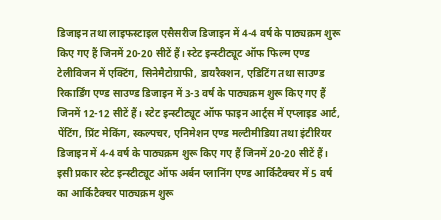डिजाइन तथा लाइफस्टाइल एसैसरीज डिजाइन में 4-4 वर्ष के पाठ्यक्रम शुरू किए गए हैं जिनमें 20-20 सीटें हैं। स्टेट इन्स्टीट्यूट ऑफ फिल्म एण्ड टेलीविजन में एक्टिंग, सिनेमैटोग्राफी, डायरैक्शन, एडिटिंग तथा साउण्ड रिकार्डिंग एण्ड साउण्ड डिजाइन में 3-3 वर्ष के पाठ्यक्रम शुरू किए गए हैं जिनमें 12-12 सीटें हैं। स्टेट इन्स्टीट्यूट ऑफ फाइन आर्ट्स में एप्लाइड आर्ट, पेंटिंग, प्रिंट मेकिंग, स्कल्पचर, एनिमेशन एण्ड मल्टीमीडिया तथा इंटीरियर डिजाइन में 4-4 वर्ष के पाठ्यक्रम शुरू किए गए हैं जिनमें 20-20 सीटें हैं। इसी प्रकार स्टेट इन्स्टीट्यूट ऑफ अर्बन प्लानिंग एण्ड आर्किटैक्चर में 5 वर्ष का आर्किटैक्चर पाठ्यक्रम शुरू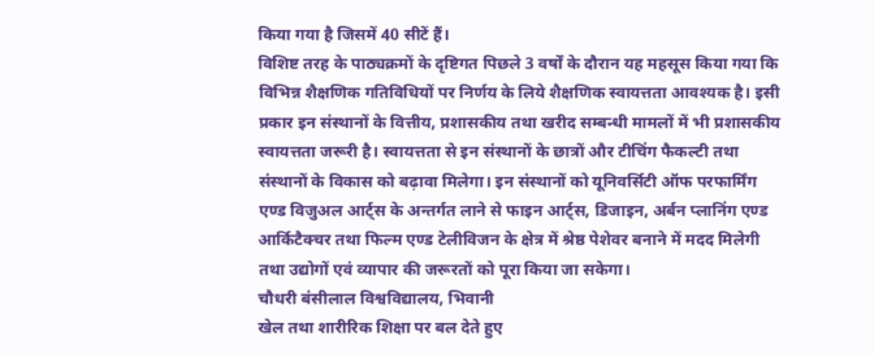किया गया है जिसमें 40 सीटें हैं।
विशिष्ट तरह के पाठ्यक्रमों के दृष्टिगत पिछले 3 वर्षों के दौरान यह महसूस किया गया कि विभिन्न शैक्षणिक गतिविधियों पर निर्णय के लिये शैक्षणिक स्वायत्तता आवश्यक है। इसी प्रकार इन संस्थानों के वित्तीय, प्रशासकीय तथा खरीद सम्बन्धी मामलों में भी प्रशासकीय स्वायत्तता जरूरी है। स्वायत्तता से इन संस्थानों के छात्रों और टीचिंग फैकल्टी तथा संस्थानों के विकास को बढ़ावा मिलेगा। इन संस्थानों को यूनिवर्सिटी ऑफ परफार्मिंग एण्ड विजुअल आर्ट्स के अन्तर्गत लाने से फाइन आर्ट्स, डिजाइन, अर्बन प्लानिंग एण्ड आर्किटैक्चर तथा फिल्म एण्ड टेलीविजन के क्षेत्र में श्रेष्ठ पेशेवर बनाने में मदद मिलेगी तथा उद्योगों एवं व्यापार की जरूरतों को पूरा किया जा सकेगा।
चौधरी बंसीलाल विश्वविद्यालय, भिवानी
खेल तथा शारीरिक शिक्षा पर बल देते हुए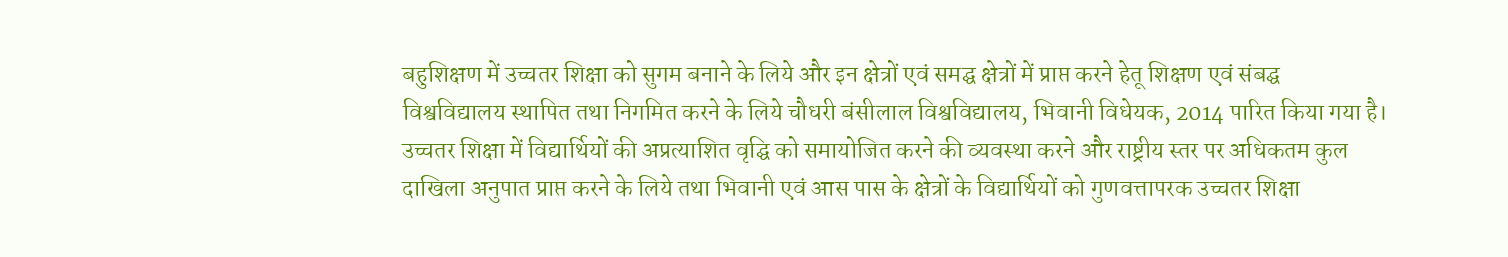बहुशिक्षण में उच्चतर शिक्षा को सुगम बनाने के लिये और इन क्षेत्रों एवं समद्घ क्षेत्रों में प्राप्त करने हेतू शिक्षण एवं संबद्घ विश्वविद्यालय स्थापित तथा निगमित करने के लिये चौधरी बंसीलाल विश्वविद्यालय, भिवानी विधेयक, 2014 पारित किया गया है। उच्चतर शिक्षा में विद्यार्थियों की अप्रत्याशित वृद्घि को समायोजित करने की व्यवस्था करने और राष्ट्रीय स्तर पर अधिकतम कुल दाखिला अनुपात प्राप्त करने के लिये तथा भिवानी एवं आस पास के क्षेत्रों के विद्यार्थियों को गुणवत्तापरक उच्चतर शिक्षा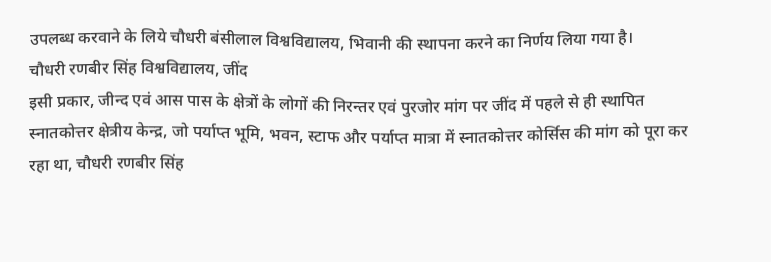उपलब्ध करवाने के लिये चौधरी बंसीलाल विश्वविद्यालय, भिवानी की स्थापना करने का निर्णय लिया गया है।
चौधरी रणबीर सिंह विश्वविद्यालय, जींद
इसी प्रकार, जीन्द एवं आस पास के क्षेत्रों के लोगों की निरन्तर एवं पुरजोर मांग पर जींद में पहले से ही स्थापित स्नातकोत्तर क्षेत्रीय केन्द्र, जो पर्याप्त भूमि, भवन, स्टाफ और पर्याप्त मात्रा में स्नातकोत्तर कोर्सिस की मांग को पूरा कर रहा था, चौधरी रणबीर सिंह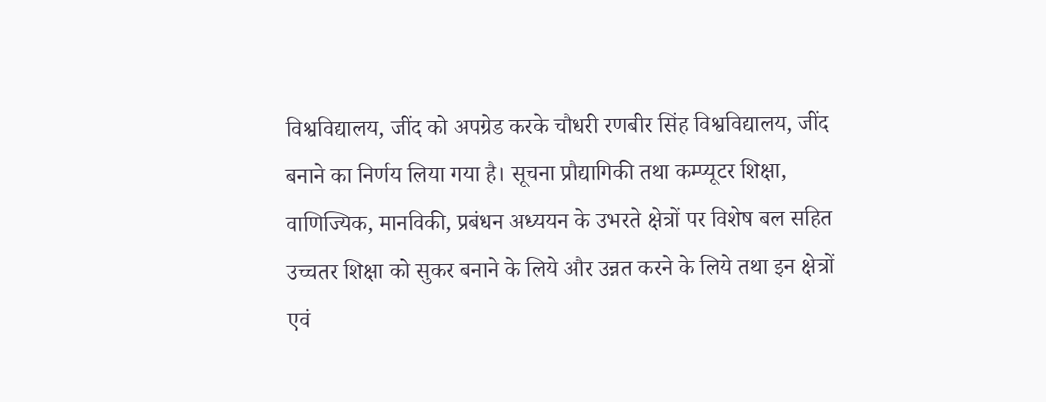विश्वविद्यालय, जींद को अपग्रेड करके चौधरी रणबीर सिंह विश्वविद्यालय, जींद बनाने का निर्णय लिया गया है। सूचना प्रौद्यागिकी तथा कम्प्यूटर शिक्षा, वाणिज्यिक, मानविकी, प्रबंधन अध्ययन के उभरते क्षेत्रों पर विशेष बल सहित उच्चतर शिक्षा को सुकर बनाने के लिये और उन्नत करने के लिये तथा इन क्षेत्रों एवं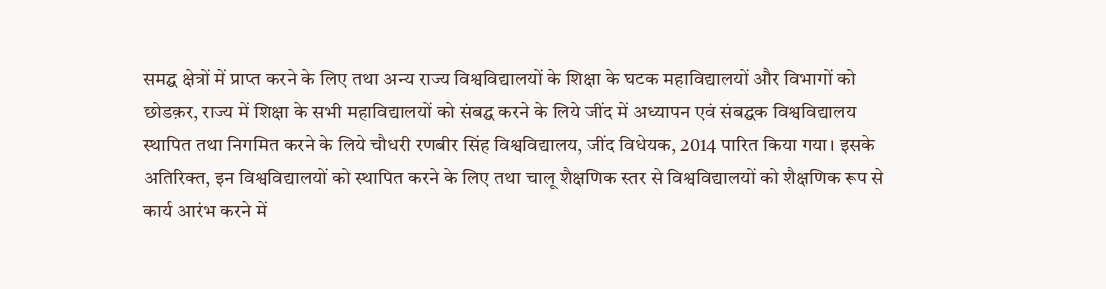समद्घ क्षेत्रों में प्राप्त करने के लिए तथा अन्य राज्य विश्वविद्यालयों के शिक्षा के घटक महाविद्यालयों और विभागों को छोडक़र, राज्य में शिक्षा के सभी महाविद्यालयों को संबद्घ करने के लिये जींद में अध्यापन एवं संबद्घक विश्वविद्यालय स्थापित तथा निगमित करने के लिये चौधरी रणबीर सिंह विश्वविद्यालय, जींद विधेयक, 2014 पारित किया गया। इसके अतिरिक्त, इन विश्वविद्यालयों को स्थापित करने के लिए तथा चालू शैक्षणिक स्तर से विश्वविद्यालयों को शैक्षणिक रूप से कार्य आरंभ करने में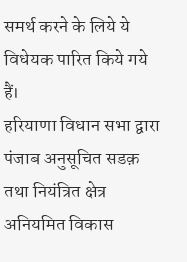समर्थ करने के लिये ये विधेयक पारित किये गये हैं।
हरियाणा विधान सभा द्वारा पंजाब अनुसूचित सडक़ तथा नियंत्रित क्षेत्र अनियमित विकास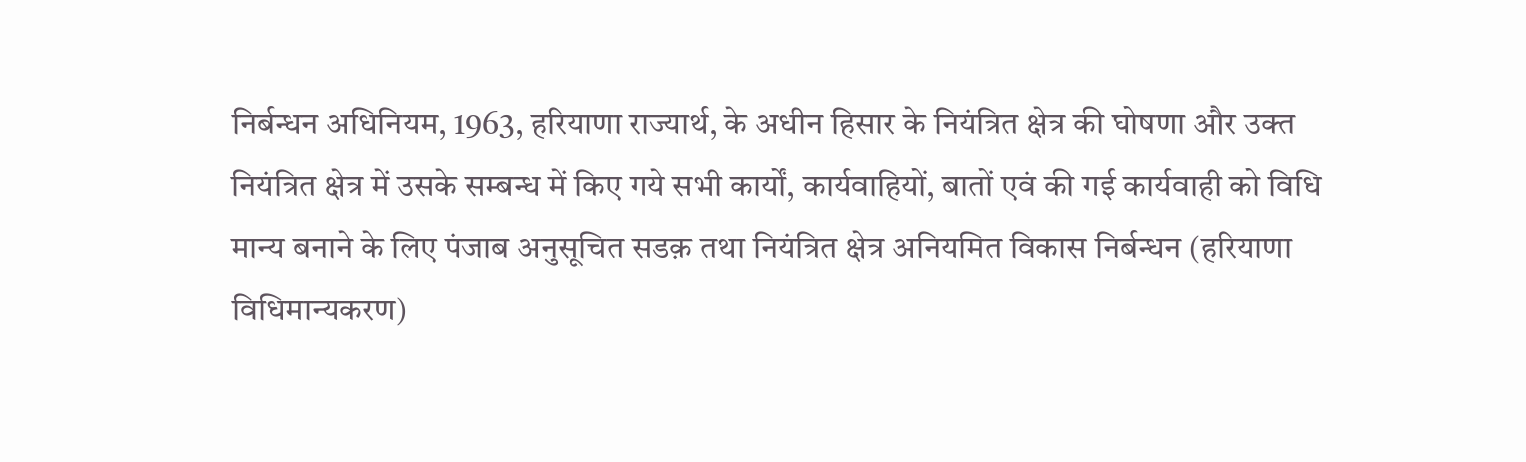निर्बन्धन अधिनियम, 1963, हरियाणा राज्यार्थ, के अधीन हिसार के नियंत्रित क्षेत्र की घोषणा और उक्त नियंत्रित क्षेत्र में उसके सम्बन्ध में किए गये सभी कार्यों, कार्यवाहियों, बातों एवं की गई कार्यवाही को विधि मान्य बनाने के लिए पंजाब अनुसूचित सडक़ तथा नियंत्रित क्षेत्र अनियमित विकास निर्बन्धन (हरियाणा विधिमान्यकरण)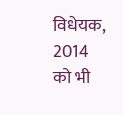विधेयक, 2014 को भी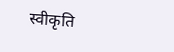स्वीकृति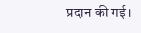प्रदान की गई।